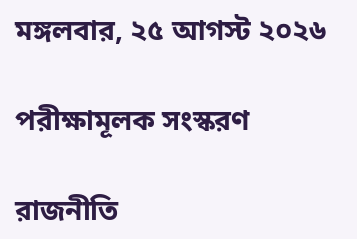মঙ্গলবার, ২৫ আগস্ট ২০২৬

পরীক্ষামূলক সংস্করণ

রাজনীতি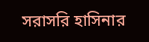সরাসরি হাসিনার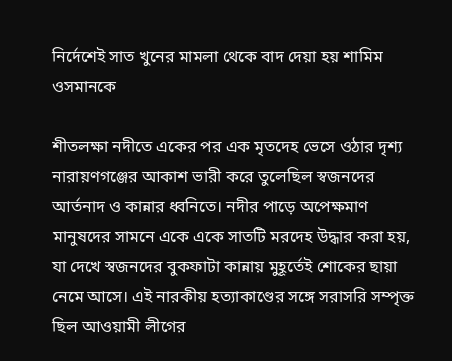নির্দেশেই সাত খুনের মামলা থেকে বাদ দেয়া হয় শামিম ওসমানকে

শীতলক্ষা নদীতে একের পর এক মৃতদেহ ভেসে ওঠার দৃশ্য নারায়ণগঞ্জের আকাশ ভারী করে তুলেছিল স্বজনদের আর্তনাদ ও কান্নার ধ্বনিতে। নদীর পাড়ে অপেক্ষমাণ মানুষদের সামনে একে একে সাতটি মরদেহ উদ্ধার করা হয়, যা দেখে স্বজনদের বুকফাটা কান্নায় মুহূর্তেই শোকের ছায়া নেমে আসে। এই নারকীয় হত্যাকাণ্ডের সঙ্গে সরাসরি সম্পৃক্ত ছিল আওয়ামী লীগের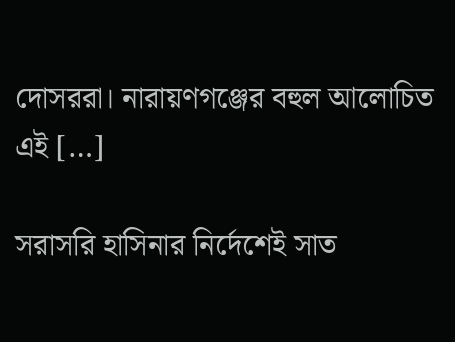দোসররা। নারায়ণগঞ্জের বহুল আলোচিত এই […]

সরাসরি হাসিনার নির্দেশেই সাত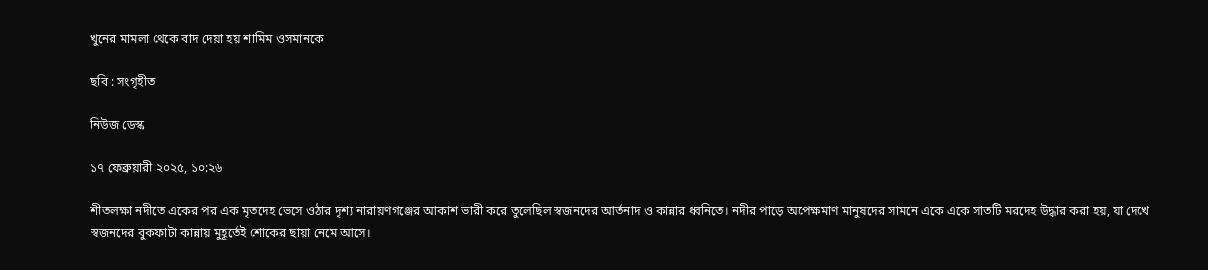খুনের মামলা থেকে বাদ দেয়া হয় শামিম ওসমানকে

ছবি : সংগৃহীত

নিউজ ডেস্ক

১৭ ফেব্রুয়ারী ২০২৫, ১০:২৬

শীতলক্ষা নদীতে একের পর এক মৃতদেহ ভেসে ওঠার দৃশ্য নারায়ণগঞ্জের আকাশ ভারী করে তুলেছিল স্বজনদের আর্তনাদ ও কান্নার ধ্বনিতে। নদীর পাড়ে অপেক্ষমাণ মানুষদের সামনে একে একে সাতটি মরদেহ উদ্ধার করা হয়, যা দেখে স্বজনদের বুকফাটা কান্নায় মুহূর্তেই শোকের ছায়া নেমে আসে।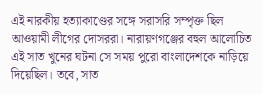এই নারকীয় হত্যাকাণ্ডের সঙ্গে সরাসরি সম্পৃক্ত ছিল আওয়ামী লীগের দোসররা। নারায়ণগঞ্জের বহুল আলোচিত এই সাত খুনের ঘটনা সে সময় পুরো বাংলাদেশকে নাড়িয়ে দিয়েছিল। তবে, সাত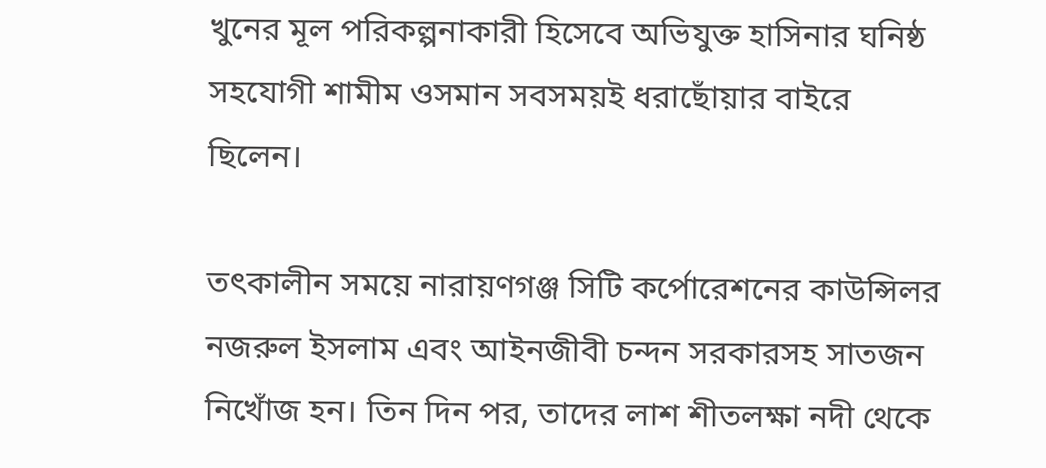খুনের মূল পরিকল্পনাকারী হিসেবে অভিযুক্ত হাসিনার ঘনিষ্ঠ সহযোগী শামীম ওসমান সবসময়ই ধরাছোঁয়ার বাইরে ছিলেন।

তৎকালীন সময়ে নারায়ণগঞ্জ সিটি কর্পোরেশনের কাউন্সিলর নজরুল ইসলাম এবং আইনজীবী চন্দন সরকারসহ সাতজন নিখোঁজ হন। তিন দিন পর, তাদের লাশ শীতলক্ষা নদী থেকে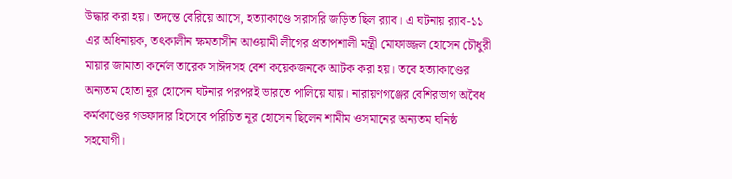উদ্ধার করা হয়। তদন্তে বেরিয়ে আসে, হত্যাকাণ্ডে সরাসরি জড়িত ছিল র‍্যাব। এ ঘটনায় র‍্যাব-১১ এর অধিনায়ক, তৎকালীন ক্ষমতাসীন আওয়ামী লীগের প্রতাপশালী মন্ত্রী মোফাজ্জল হোসেন চৌধুরী মায়ার জামাতা কর্নেল তারেক সাঈদসহ বেশ কয়েকজনকে আটক করা হয়। তবে হত্যাকাণ্ডের অন্যতম হোতা নূর হোসেন ঘটনার পরপরই ভারতে পালিয়ে যায়। নারায়ণগঞ্জের বেশিরভাগ অবৈধ কর্মকাণ্ডের গডফাদার হিসেবে পরিচিত নূর হোসেন ছিলেন শামীম ওসমানের অন্যতম ঘনিষ্ঠ সহযোগী।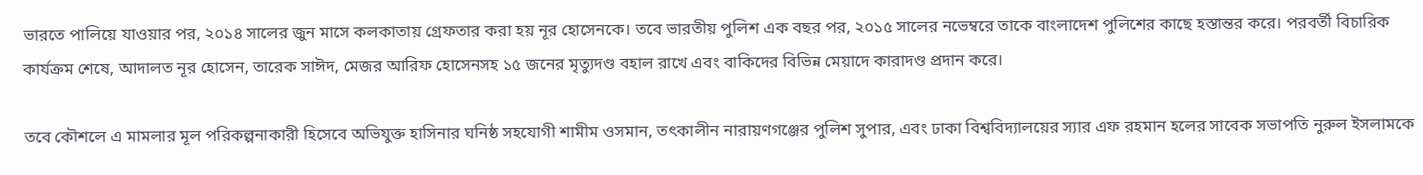ভারতে পালিয়ে যাওয়ার পর, ২০১৪ সালের জুন মাসে কলকাতায় গ্রেফতার করা হয় নূর হোসেনকে। তবে ভারতীয় পুলিশ এক বছর পর, ২০১৫ সালের নভেম্বরে তাকে বাংলাদেশ পুলিশের কাছে হস্তান্তর করে। পরবর্তী বিচারিক কার্যক্রম শেষে, আদালত নূর হোসেন, তারেক সাঈদ, মেজর আরিফ হোসেনসহ ১৫ জনের মৃত্যুদণ্ড বহাল রাখে এবং বাকিদের বিভিন্ন মেয়াদে কারাদণ্ড প্রদান করে।

তবে কৌশলে এ মামলার মূল পরিকল্পনাকারী হিসেবে অভিযুক্ত হাসিনার ঘনিষ্ঠ সহযোগী শামীম ওসমান, তৎকালীন নারায়ণগঞ্জের পুলিশ সুপার, এবং ঢাকা বিশ্ববিদ্যালয়ের স্যার এফ রহমান হলের সাবেক সভাপতি নুরুল ইসলামকে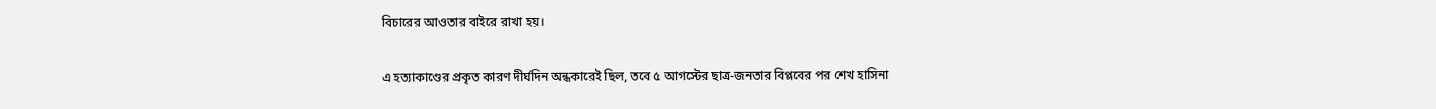বিচারের আওতার বাইরে রাখা হয়।

এ হত্যাকাণ্ডের প্রকৃত কারণ দীর্ঘদিন অন্ধকারেই ছিল, তবে ৫ আগস্টের ছাত্র-জনতার বিপ্লবের পর শেখ হাসিনা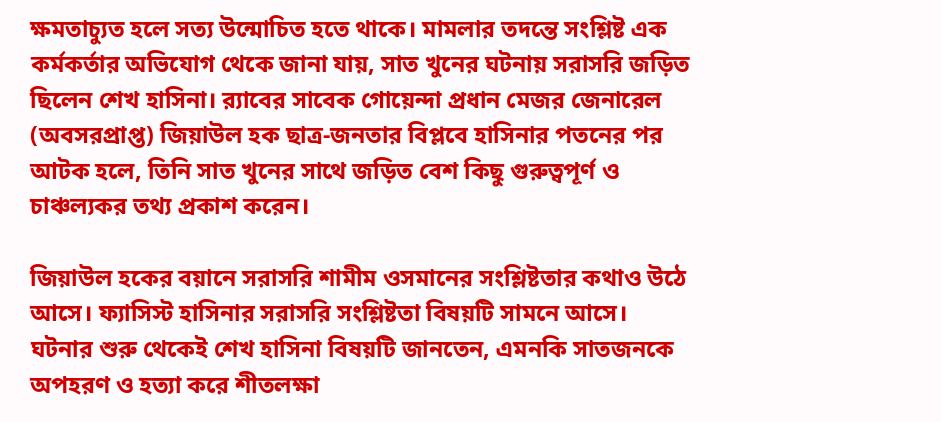ক্ষমতাচ্যুত হলে সত্য উন্মোচিত হতে থাকে। মামলার তদন্তে সংশ্লিষ্ট এক কর্মকর্তার অভিযোগ থেকে জানা যায়, সাত খুনের ঘটনায় সরাসরি জড়িত ছিলেন শেখ হাসিনা। র‍্যাবের সাবেক গোয়েন্দা প্রধান মেজর জেনারেল (অবসরপ্রাপ্ত) জিয়াউল হক ছাত্র-জনতার বিপ্লবে হাসিনার পতনের পর আটক হলে, তিনি সাত খুনের সাথে জড়িত বেশ কিছু গুরুত্বপূর্ণ ও চাঞ্চল্যকর তথ্য প্রকাশ করেন।

জিয়াউল হকের বয়ানে সরাসরি শামীম ওসমানের সংশ্লিষ্টতার কথাও উঠে আসে। ফ্যাসিস্ট হাসিনার সরাসরি সংশ্লিষ্টতা বিষয়টি সামনে আসে। ঘটনার শুরু থেকেই শেখ হাসিনা বিষয়টি জানতেন, এমনকি সাতজনকে অপহরণ ও হত্যা করে শীতলক্ষা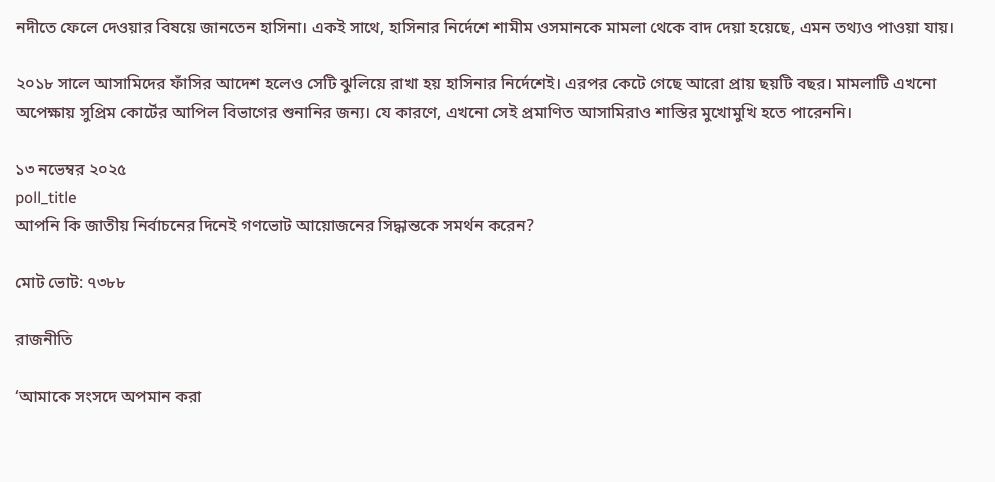নদীতে ফেলে দেওয়ার বিষয়ে জানতেন হাসিনা। একই সাথে, হাসিনার নির্দেশে শামীম ওসমানকে মামলা থেকে বাদ দেয়া হয়েছে, এমন তথ্যও পাওয়া যায়।

২০১৮ সালে আসামিদের ফাঁসির আদেশ হলেও সেটি ঝুলিয়ে রাখা হয় হাসিনার নির্দেশেই। এরপর কেটে গেছে আরো প্রায় ছয়টি বছর। মামলাটি এখনো অপেক্ষায় সুপ্রিম কোর্টের আপিল বিভাগের শুনানির জন্য। যে কারণে, এখনো সেই প্রমাণিত আসামিরাও শাস্তির মুখোমুখি হতে পারেননি।

১৩ নভেম্বর ২০২৫
poll_title
আপনি কি জাতীয় নির্বাচনের দিনেই গণভোট আয়োজনের সিদ্ধান্তকে সমর্থন করেন?

মোট ভোট: ৭৩৮৮

রাজনীতি

‘আমাকে সংসদে অপমান করা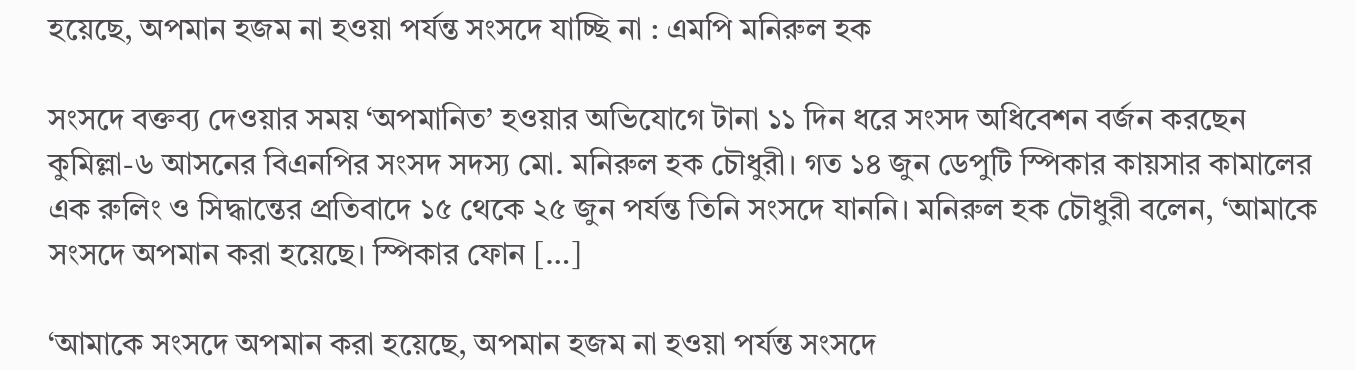হয়েছে, অপমান হজম না হওয়া পর্যন্ত সংসদে যাচ্ছি না : এমপি মনিরুল হক

সংসদে বক্তব্য দেওয়ার সময় ‘অপমানিত’ হওয়ার অভিযোগে টানা ১১ দিন ধরে সংসদ অধিবেশন বর্জন করছেন কুমিল্লা-৬ আসনের বিএনপির সংসদ সদস্য মো. মনিরুল হক চৌধুরী। গত ১৪ জুন ডেপুটি স্পিকার কায়সার কামালের এক রুলিং ও সিদ্ধান্তের প্রতিবাদে ১৫ থেকে ২৫ জুন পর্যন্ত তিনি সংসদে যাননি। মনিরুল হক চৌধুরী বলেন, ‘আমাকে সংসদে অপমান করা হয়েছে। স্পিকার ফোন […]

‘আমাকে সংসদে অপমান করা হয়েছে, অপমান হজম না হওয়া পর্যন্ত সংসদে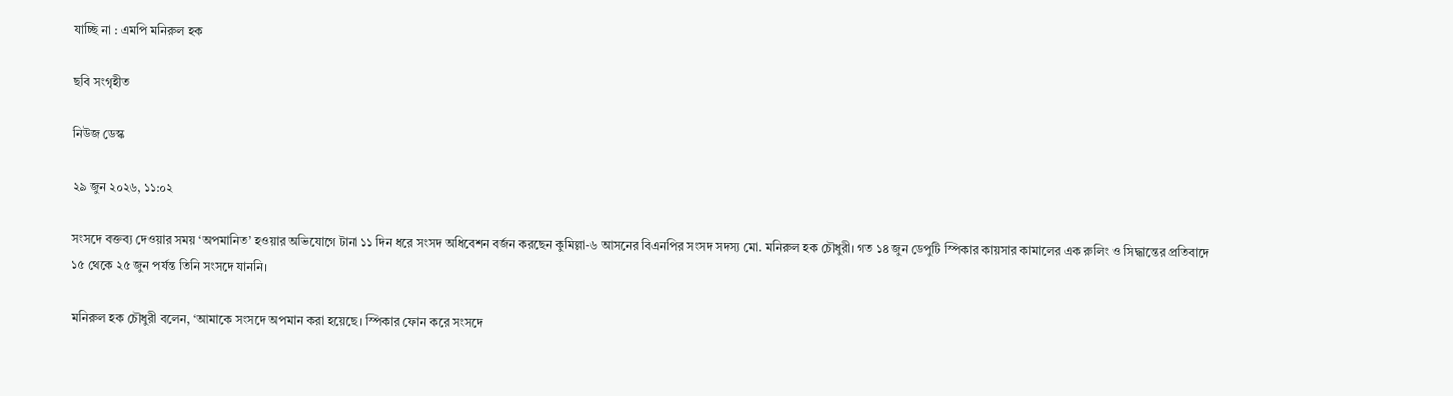যাচ্ছি না : এমপি মনিরুল হক

ছবি সংগৃহীত

নিউজ ডেস্ক

২৯ জুন ২০২৬, ১১:০২

সংসদে বক্তব্য দেওয়ার সময় ‘অপমানিত’ হওয়ার অভিযোগে টানা ১১ দিন ধরে সংসদ অধিবেশন বর্জন করছেন কুমিল্লা-৬ আসনের বিএনপির সংসদ সদস্য মো. মনিরুল হক চৌধুরী। গত ১৪ জুন ডেপুটি স্পিকার কায়সার কামালের এক রুলিং ও সিদ্ধান্তের প্রতিবাদে ১৫ থেকে ২৫ জুন পর্যন্ত তিনি সংসদে যাননি।

মনিরুল হক চৌধুরী বলেন, ‘আমাকে সংসদে অপমান করা হয়েছে। স্পিকার ফোন করে সংসদে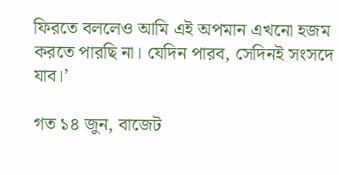ফিরতে বললেও আমি এই অপমান এখনো হজম করতে পারছি না। যেদিন পারব, সেদিনই সংসদে যাব।’

গত ১৪ জুন, বাজেট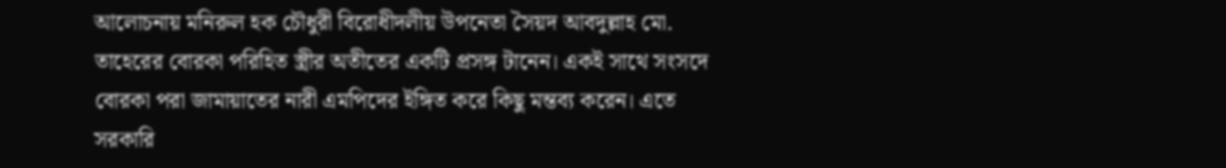আলোচনায় মনিরুল হক চৌধুরী বিরোধীদলীয় উপনেতা সৈয়দ আবদুল্লাহ মো. তাহেরের বোরকা পরিহিত স্ত্রীর অতীতের একটি প্রসঙ্গ টানেন। একই সাথে সংসদে বোরকা পরা জামায়াতের নারী এমপিদের ইঙ্গিত করে কিছু মন্তব্য করেন। এতে সরকারি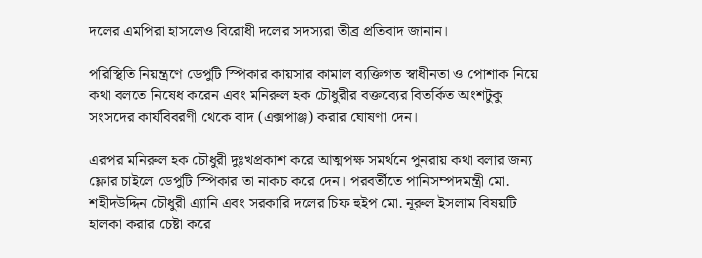দলের এমপিরা হাসলেও বিরোধী দলের সদস্যরা তীব্র প্রতিবাদ জানান।

পরিস্থিতি নিয়ন্ত্রণে ডেপুটি স্পিকার কায়সার কামাল ব্যক্তিগত স্বাধীনতা ও পোশাক নিয়ে কথা বলতে নিষেধ করেন এবং মনিরুল হক চৌধুরীর বক্তব্যের বিতর্কিত অংশটুকু সংসদের কার্যবিবরণী থেকে বাদ (এক্সপাঞ্জ) করার ঘোষণা দেন।

এরপর মনিরুল হক চৌধুরী দুঃখপ্রকাশ করে আত্মপক্ষ সমর্থনে পুনরায় কথা বলার জন্য ফ্লোর চাইলে ডেপুটি স্পিকার তা নাকচ করে দেন। পরবর্তীতে পানিসম্পদমন্ত্রী মো. শহীদউদ্দিন চৌধুরী এ্যানি এবং সরকারি দলের চিফ হুইপ মো. নূরুল ইসলাম বিষয়টি হালকা করার চেষ্টা করে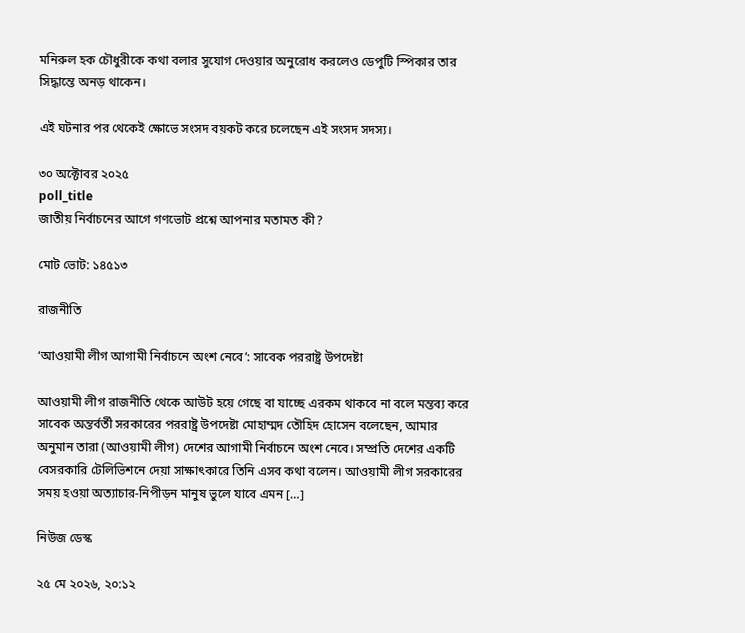মনিরুল হক চৌধুরীকে কথা বলার সুযোগ দেওয়ার অনুরোধ করলেও ডেপুটি স্পিকার তার সিদ্ধান্তে অনড় থাকেন।

এই ঘটনার পর থেকেই ক্ষোভে সংসদ বয়কট করে চলেছেন এই সংসদ সদস্য।

৩০ অক্টোবর ২০২৫
poll_title
জাতীয় নির্বাচনের আগে গণভোট প্রশ্নে আপনার মতামত কী?

মোট ভোট: ১৪৫১৩

রাজনীতি

‘আওয়ামী লীগ আগামী নির্বাচনে অংশ নেবে’: সাবেক পররাষ্ট্র উপদেষ্টা

আওয়ামী লীগ রাজনীতি থেকে আউট হয়ে গেছে বা যাচ্ছে এরকম থাকবে না বলে মন্তব্য করে সাবেক অন্তর্বর্তী সরকারের পররাষ্ট্র উপদেষ্টা মোহাম্মদ তৌহিদ হোসেন বলেছেন, আমার অনুমান তারা (আওয়ামী লীগ) দেশের আগামী নির্বাচনে অংশ নেবে। সম্প্রতি দেশের একটি বেসরকারি টেলিভিশনে দেয়া সাক্ষাৎকারে তিনি এসব কথা বলেন। আওয়ামী লীগ সরকারের সময় হওয়া অত্যাচার-নিপীড়ন মানুষ ভুলে যাবে এমন […]

নিউজ ডেস্ক

২৫ মে ২০২৬, ২০:১২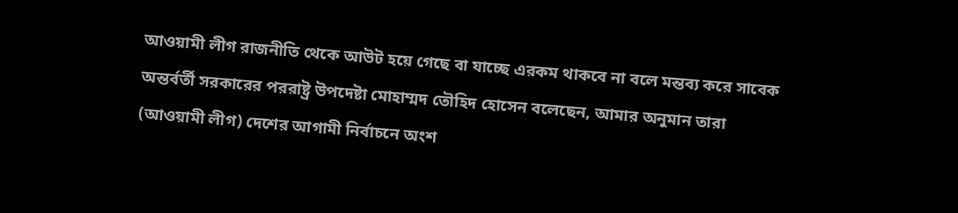আওয়ামী লীগ রাজনীতি থেকে আউট হয়ে গেছে বা যাচ্ছে এরকম থাকবে না বলে মন্তব্য করে সাবেক অন্তর্বর্তী সরকারের পররাষ্ট্র উপদেষ্টা মোহাম্মদ তৌহিদ হোসেন বলেছেন, আমার অনুমান তারা (আওয়ামী লীগ) দেশের আগামী নির্বাচনে অংশ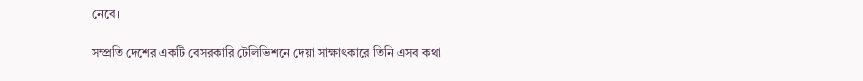নেবে।

সম্প্রতি দেশের একটি বেসরকারি টেলিভিশনে দেয়া সাক্ষাৎকারে তিনি এসব কথা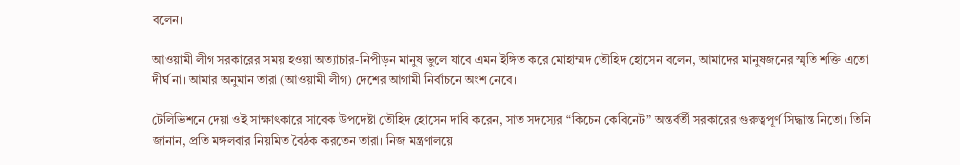বলেন।

আওয়ামী লীগ সরকারের সময় হওয়া অত্যাচার-নিপীড়ন মানুষ ভুলে যাবে এমন ইঙ্গিত করে মোহাম্মদ তৌহিদ হোসেন বলেন, আমাদের মানুষজনের স্মৃতি শক্তি এতো দীর্ঘ না। আমার অনুমান তারা (আওয়ামী লীগ) দেশের আগামী নির্বাচনে অংশ নেবে।

টেলিভিশনে দেয়া ওই সাক্ষাৎকারে সাবেক উপদেষ্টা তৌহিদ হোসেন দাবি করেন, সাত সদস্যের “কিচেন কেবিনেট” অন্তর্বর্তী সরকারের গুরুত্বপূর্ণ সিদ্ধান্ত নিতো। তিনি জানান, প্রতি মঙ্গলবার নিয়মিত বৈঠক করতেন তারা। নিজ মন্ত্রণালয়ে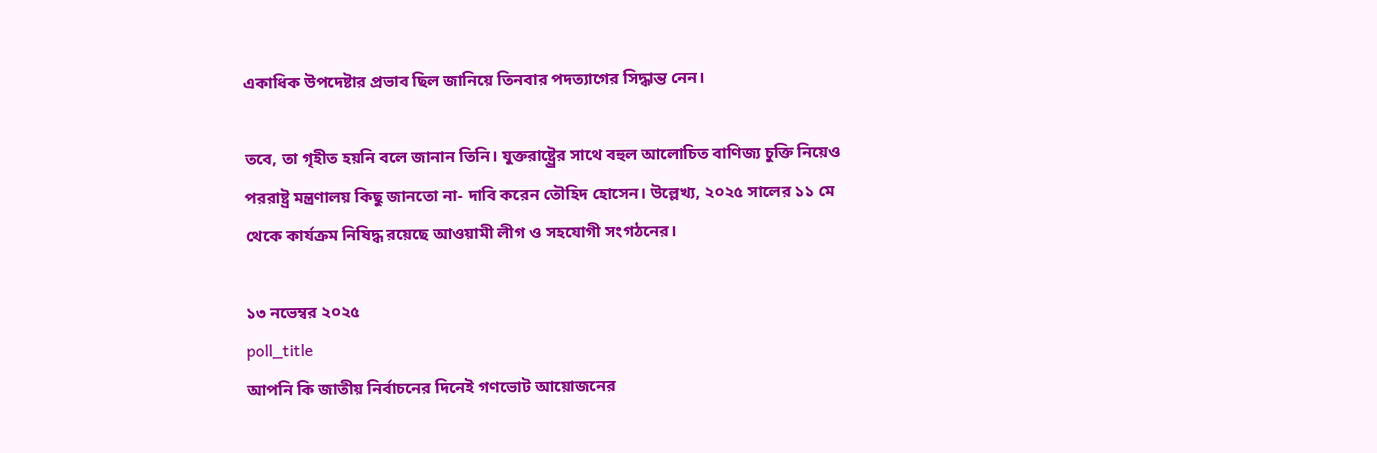একাধিক উপদেষ্টার প্রভাব ছিল জানিয়ে তিনবার পদত্যাগের সিদ্ধান্ত নেন।

তবে, তা গৃহীত হয়নি বলে জানান তিনি। যুক্তরাষ্ট্র্রের সাথে বহুল আলোচিত বাণিজ্য চুক্তি নিয়েও পররাষ্ট্র মন্ত্রণালয় কিছু জানতো না- দাবি করেন তৌহিদ হোসেন। উল্লেখ্য, ২০২৫ সালের ১১ মে থেকে কার্যক্রম নিষিদ্ধ রয়েছে আওয়ামী লীগ ও সহযোগী সংগঠনের।

১৩ নভেম্বর ২০২৫
poll_title
আপনি কি জাতীয় নির্বাচনের দিনেই গণভোট আয়োজনের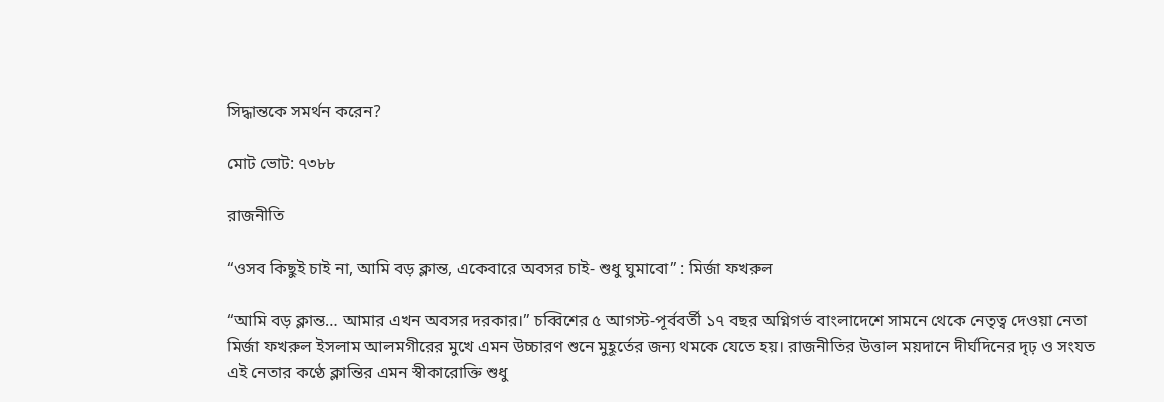সিদ্ধান্তকে সমর্থন করেন?

মোট ভোট: ৭৩৮৮

রাজনীতি

“ওসব কিছুই চাই না, আমি বড় ক্লান্ত, একেবারে অবসর চাই- শুধু ঘুমাবো” : মির্জা ফখরুল

“আমি বড় ক্লান্ত… আমার এখন অবসর দরকার।” চব্বিশের ৫ আগস্ট-পূর্ববর্তী ১৭ বছর অগ্নিগর্ভ বাংলাদেশে সামনে থেকে নেতৃত্ব দেওয়া নেতা মির্জা ফখরুল ইসলাম আলমগীরের মুখে এমন উচ্চারণ শুনে মুহূর্তের জন্য থমকে যেতে হয়। রাজনীতির উত্তাল ময়দানে দীর্ঘদিনের দৃঢ় ও সংযত এই নেতার কণ্ঠে ক্লান্তির এমন স্বীকারোক্তি শুধু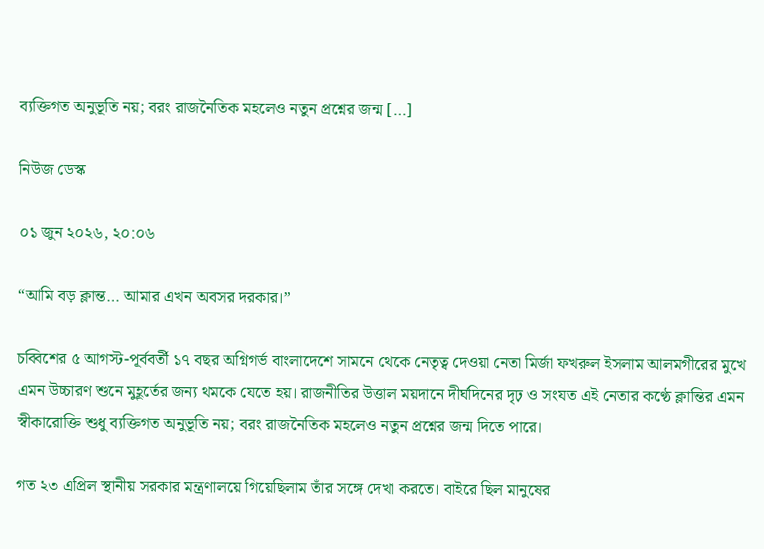ব্যক্তিগত অনুভূতি নয়; বরং রাজনৈতিক মহলেও নতুন প্রশ্নের জন্ম […]

নিউজ ডেস্ক

০১ জুন ২০২৬, ২০:০৬

“আমি বড় ক্লান্ত… আমার এখন অবসর দরকার।”

চব্বিশের ৫ আগস্ট-পূর্ববর্তী ১৭ বছর অগ্নিগর্ভ বাংলাদেশে সামনে থেকে নেতৃত্ব দেওয়া নেতা মির্জা ফখরুল ইসলাম আলমগীরের মুখে এমন উচ্চারণ শুনে মুহূর্তের জন্য থমকে যেতে হয়। রাজনীতির উত্তাল ময়দানে দীর্ঘদিনের দৃঢ় ও সংযত এই নেতার কণ্ঠে ক্লান্তির এমন স্বীকারোক্তি শুধু ব্যক্তিগত অনুভূতি নয়; বরং রাজনৈতিক মহলেও নতুন প্রশ্নের জন্ম দিতে পারে।

গত ২৩ এপ্রিল স্থানীয় সরকার মন্ত্রণালয়ে গিয়েছিলাম তাঁর সঙ্গে দেখা করতে। বাইরে ছিল মানুষের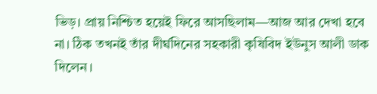ভিড়। প্রায় নিশ্চিত হয়েই ফিরে আসছিলাম—আজ আর দেখা হবে না। ঠিক তখনই তাঁর দীর্ঘদিনের সহকারী কৃষিবিদ ইউনুস আলী ডাক দিলেন।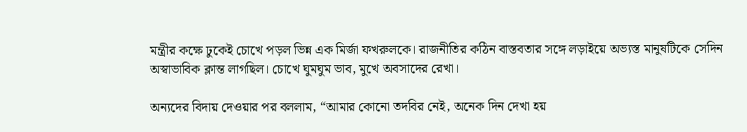মন্ত্রীর কক্ষে ঢুকেই চোখে পড়ল ভিন্ন এক মির্জা ফখরুলকে। রাজনীতির কঠিন বাস্তবতার সঙ্গে লড়াইয়ে অভ্যস্ত মানুষটিকে সেদিন অস্বাভাবিক ক্লান্ত লাগছিল। চোখে ঘুমঘুম ভাব, মুখে অবসাদের রেখা।

অন্যদের বিদায় দেওয়ার পর বললাম, “আমার কোনো তদবির নেই, অনেক দিন দেখা হয়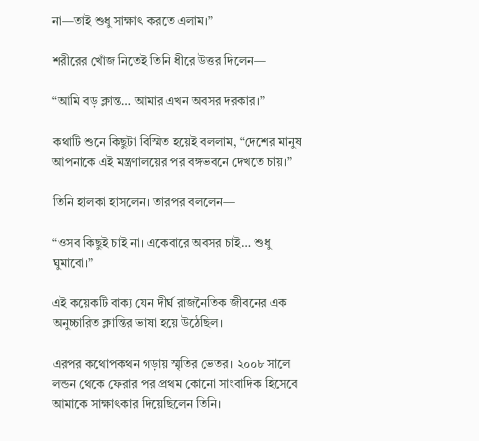না—তাই শুধু সাক্ষাৎ করতে এলাম।”

শরীরের খোঁজ নিতেই তিনি ধীরে উত্তর দিলেন—

“আমি বড় ক্লান্ত… আমার এখন অবসর দরকার।”

কথাটি শুনে কিছুটা বিস্মিত হয়েই বললাম, “দেশের মানুষ আপনাকে এই মন্ত্রণালয়ের পর বঙ্গভবনে দেখতে চায়।”

তিনি হালকা হাসলেন। তারপর বললেন—

“ওসব কিছুই চাই না। একেবারে অবসর চাই… শুধু ঘুমাবো।”

এই কয়েকটি বাক্য যেন দীর্ঘ রাজনৈতিক জীবনের এক অনুচ্চারিত ক্লান্তির ভাষা হয়ে উঠেছিল।

এরপর কথোপকথন গড়ায় স্মৃতির ভেতর। ২০০৮ সালে লন্ডন থেকে ফেরার পর প্রথম কোনো সাংবাদিক হিসেবে আমাকে সাক্ষাৎকার দিয়েছিলেন তিনি।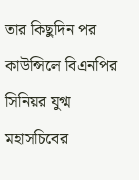তার কিছুদিন পর কাউন্সিলে বিএনপির সিনিয়র যুগ্ম মহাসচিবের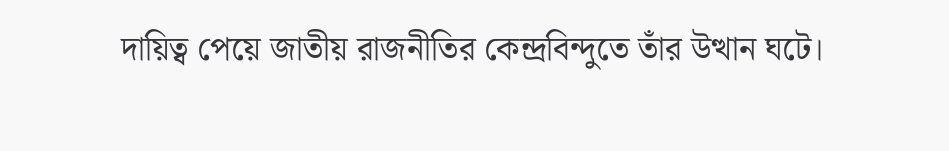দায়িত্ব পেয়ে জাতীয় রাজনীতির কেন্দ্রবিন্দুতে তাঁর উত্থান ঘটে।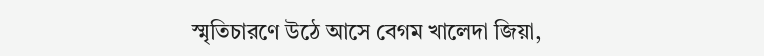স্মৃতিচারণে উঠে আসে বেগম খালেদা জিয়া,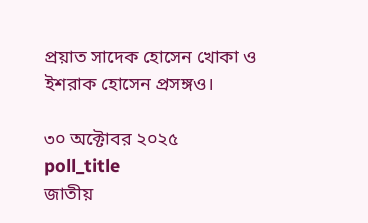প্রয়াত সাদেক হোসেন খোকা ও ইশরাক হোসেন প্রসঙ্গও।

৩০ অক্টোবর ২০২৫
poll_title
জাতীয়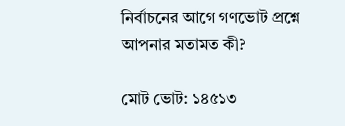নির্বাচনের আগে গণভোট প্রশ্নে আপনার মতামত কী?

মোট ভোট: ১৪৫১৩